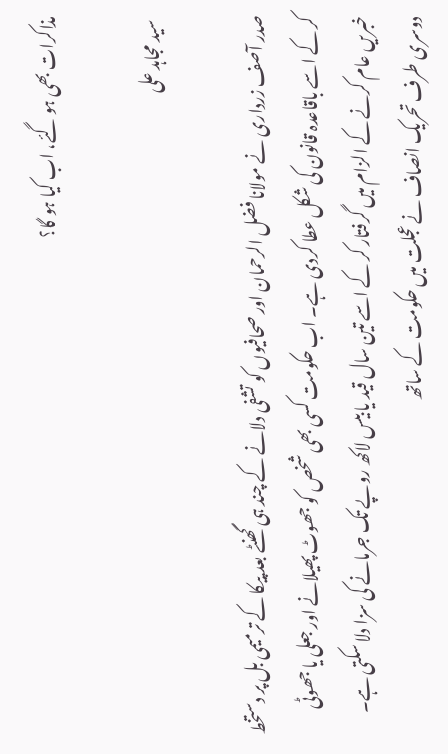مذاکرات بھی ہو گئے، اب کیا ہو گا؟

 سید مجاہد علی

صدر آصف زرداری نے مولانا فضل الرحمان اور صحافیوں کو تشفی دلانے کے چند ہی گھنٹے بعد پیکا کے ترمیمی بل پر دستخط کر کے اسے باقاعدہ قانون کی شکل عطا کردی ہے۔ اب حکومت کسی بھی شخص کو جھوٹ پھیلانے اور جعلی یا جھوٹی خبریں عام کرنے کے الزام میں گرفتار کر کے اسے تین سال قید یا بیس لاکھ روپے تک جرمانے کی سزا دلا سکتی ہے۔ دوسری طرف تحریک انصاف نے عجلت میں حکومت کے ساتھ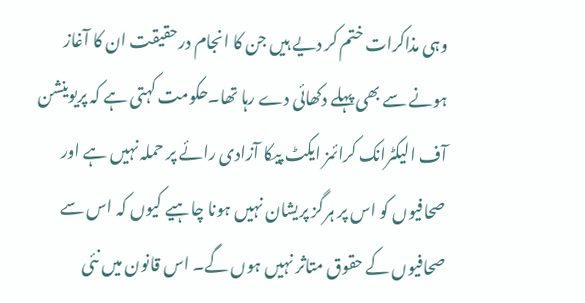وہی مذاکرات ختم کر دیے ہیں جن کا انجام درحقیقت ان کا آغاز ہونے سے بھی پہلے دکھائی دے رہا تھا۔حکومت کہتی ہے کہ پریوینشن آف الیکٹرانک کرائمز ایکٹ پیکا آزادی رائے پر حملہ نہیں ہے اور صحافیوں کو اس پر ہرگز پریشان نہیں ہونا چاہیے کیوں کہ اس سے صحافیوں کے حقوق متاثر نہیں ہوں گے۔ اس قانون میں نئی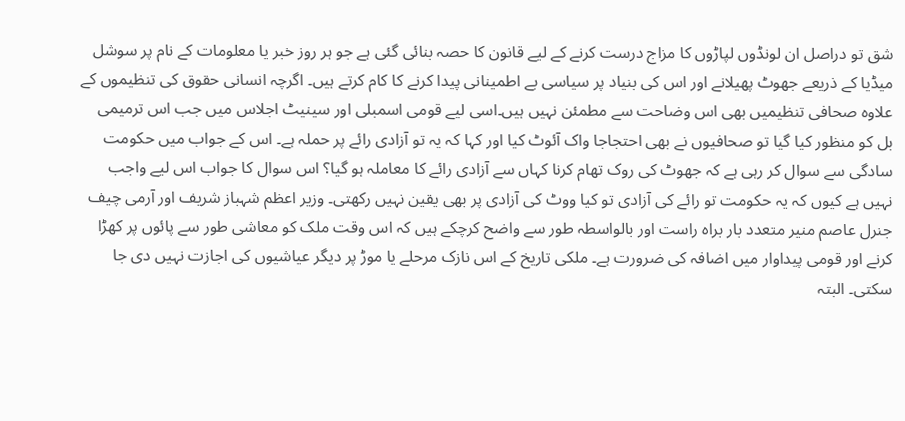شق تو دراصل ان لونڈوں لپاڑوں کا مزاج درست کرنے کے لیے قانون کا حصہ بنائی گئی ہے جو ہر روز خبر یا معلومات کے نام پر سوشل میڈیا کے ذریعے جھوٹ پھیلانے اور اس کی بنیاد پر سیاسی بے اطمینانی پیدا کرنے کا کام کرتے ہیں۔ اگرچہ انسانی حقوق کی تنظیموں کے علاوہ صحافی تنظیمیں بھی اس وضاحت سے مطمئن نہیں ہیں۔اسی لیے قومی اسمبلی اور سینیٹ اجلاس میں جب اس ترمیمی بل کو منظور کیا گیا تو صحافیوں نے بھی احتجاجا واک آئوٹ کیا اور کہا کہ یہ تو آزادی رائے پر حملہ ہے۔ اس کے جواب میں حکومت سادگی سے سوال کر رہی ہے کہ جھوٹ کی روک تھام کرنا کہاں سے آزادی رائے کا معاملہ ہو گیا؟ اس سوال کا جواب اس لیے واجب نہیں ہے کیوں کہ یہ حکومت تو رائے کی آزادی تو کیا ووٹ کی آزادی پر بھی یقین نہیں رکھتی۔ وزیر اعظم شہباز شریف اور آرمی چیف جنرل عاصم منیر متعدد بار براہ راست اور بالواسطہ طور سے واضح کرچکے ہیں کہ اس وقت ملک کو معاشی طور سے پائوں پر کھڑا کرنے اور قومی پیداوار میں اضافہ کی ضرورت ہے۔ ملکی تاریخ کے اس نازک مرحلے یا موڑ پر دیگر عیاشیوں کی اجازت نہیں دی جا سکتی۔ البتہ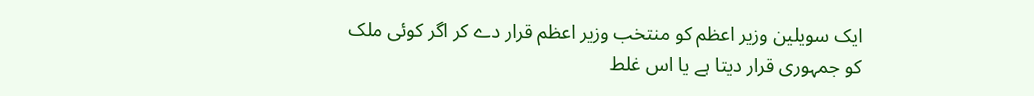ایک سویلین وزیر اعظم کو منتخب وزیر اعظم قرار دے کر اگر کوئی ملک کو جمہوری قرار دیتا ہے یا اس غلط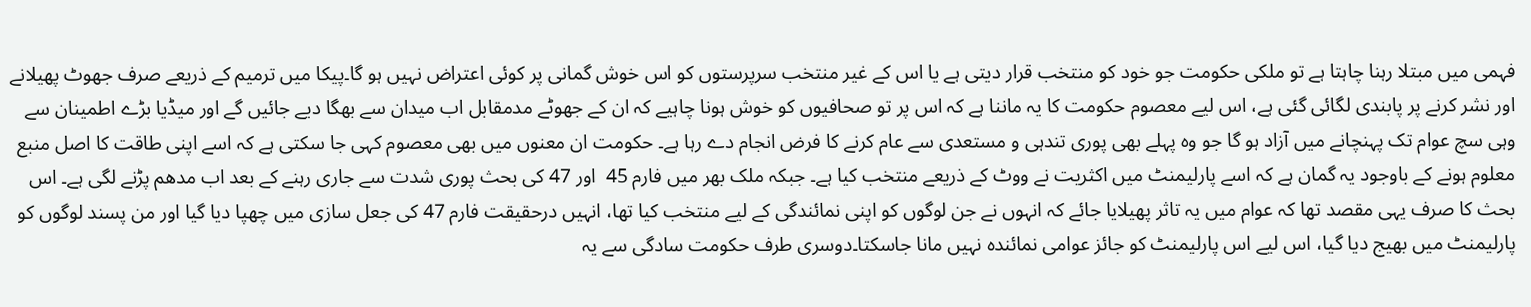فہمی میں مبتلا رہنا چاہتا ہے تو ملکی حکومت جو خود کو منتخب قرار دیتی ہے یا اس کے غیر منتخب سرپرستوں کو اس خوش گمانی پر کوئی اعتراض نہیں ہو گا۔پیکا میں ترمیم کے ذریعے صرف جھوٹ پھیلانے اور نشر کرنے پر پابندی لگائی گئی ہے، اس لیے معصوم حکومت کا یہ ماننا ہے کہ اس پر تو صحافیوں کو خوش ہونا چاہیے کہ ان کے جھوٹے مدمقابل اب میدان سے بھگا دیے جائیں گے اور میڈیا بڑے اطمینان سے وہی سچ عوام تک پہنچانے میں آزاد ہو گا جو وہ پہلے بھی پوری تندہی و مستعدی سے عام کرنے کا فرض انجام دے رہا ہے۔ حکومت ان معنوں میں بھی معصوم کہی جا سکتی ہے کہ اسے اپنی طاقت کا اصل منبع معلوم ہونے کے باوجود یہ گمان ہے کہ اسے پارلیمنٹ میں اکثریت نے ووٹ کے ذریعے منتخب کیا ہے۔ جبکہ ملک بھر میں فارم 45  اور 47 کی بحث پوری شدت سے جاری رہنے کے بعد اب مدھم پڑنے لگی ہے۔ اس بحث کا صرف یہی مقصد تھا کہ عوام میں یہ تاثر پھیلایا جائے کہ انہوں نے جن لوگوں کو اپنی نمائندگی کے لیے منتخب کیا تھا، انہیں درحقیقت فارم 47 کی جعل سازی میں چھپا دیا گیا اور من پسند لوگوں کو پارلیمنٹ میں بھیج دیا گیا، اس لیے اس پارلیمنٹ کو جائز عوامی نمائندہ نہیں مانا جاسکتا۔دوسری طرف حکومت سادگی سے یہ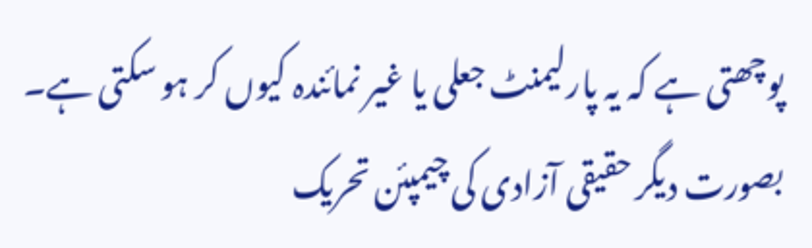پوچھتی ہے کہ یہ پارلیمنٹ جعلی یا غیر نمائندہ کیوں کر ہو سکتی ہے۔ بصورت دیگر حقیقی آزادی کی چیمپئن تحریک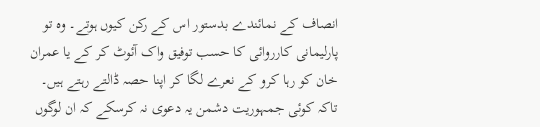انصاف کے نمائندے بدستور اس کے رکن کیوں ہوتے۔ وہ تو پارلیمانی کارروائی کا حسب توفیق واک آئوٹ کر کے یا عمران خان کو رہا کرو کے نعرے لگا کر اپنا حصہ ڈالتے رہتے ہیں۔ تاکہ کوئی جمہوریت دشمن یہ دعوی نہ کرسکے کہ ان لوگوں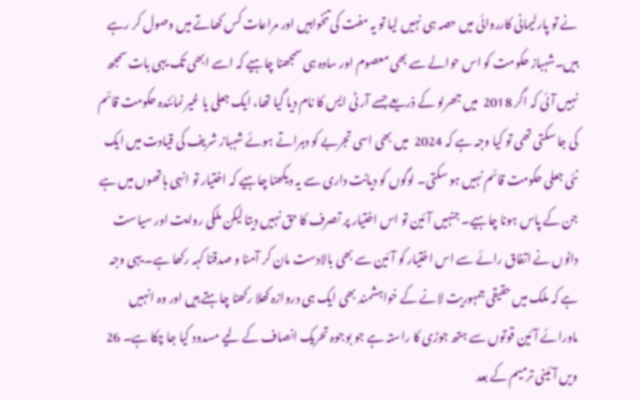نے تو پارلیمانی کارروائی میں حصہ ہی نہیں لیا تو یہ مفت کی تنخواہیں اور مراعات کس کھاتے میں وصول کر رہے ہیں۔شہباز حکومت کو اس حوالے سے بھی معصوم اور سادہ ہی سمجھنا چاہیے کہ اسے ابھی تک یہی بات سمجھ نہیں آئی کہ اگر 2018  میں جھرلو کے ذریعے جسے آر ٹی ایس کا نام دیا گیا تھا، ایک جعلی یا غیر نمائندہ حکومت قائم کی جا سکتی تھی تو کیا وجہ ہے کہ 2024  میں بھی اسی تجربے کو دہراتے ہوئے شہباز شریف کی قیادت میں ایک نئی جعلی حکومت قائم نہیں ہو سکتی۔ لوگوں کو دیانت داری سے یہ دیکھنا چاہیے کہ اختیار تو انہی ہاتھوں میں ہے جن کے پاس ہونا چاہیے۔ جنہیں آئین تو اس اختیار پر تصرف کا حق نہیں دیتا لیکن ملکی روایت اور سیاست دانوں نے اتفاق رائے سے اس اختیار کو آئین سے بھی بالادست مان کر آمنا و صدقنا کہہ رکھا ہے۔ یہی وجہ ہے کہ ملک میں حقیقی جمہوریت لانے کے خواہشمند بھی ایک ہی دروازہ کھلا رکھنا چاہتے ہیں اور وہ انہیں ماورائے آئین قوتوں سے ہتھ جوڑی کا راستہ ہے جو بوجوہ تحریک انصاف کے لیے مسدود کیا جا چکا ہے۔ 26 ویں آئینی ترمیم کے بعد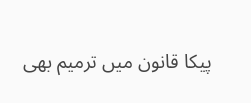پیکا قانون میں ترمیم بھی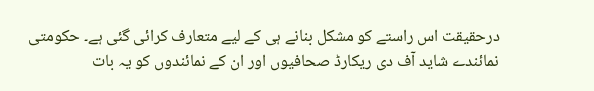درحقیقت اس راستے کو مشکل بنانے ہی کے لیے متعارف کرائی گئی ہے۔ حکومتی نمائندے شاید آف دی ریکارڈ صحافیوں اور ان کے نمائندوں کو یہ بات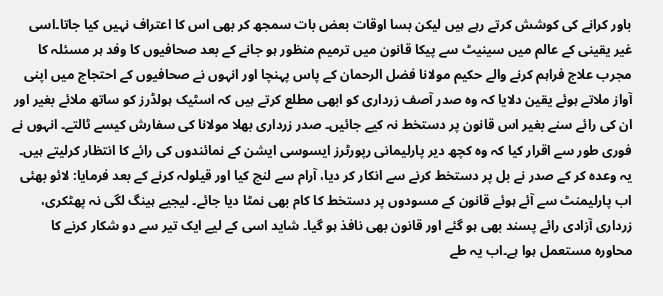باور کرانے کی کوشش کرتے رہے ہیں لیکن بسا اوقات بعض بات سمجھ کر بھی اس کا اعتراف نہیں کیا جاتا۔اسی غیر یقینی کے عالم میں سینیٹ سے پیکا قانون میں ترمیم منظور ہو جانے کے بعد صحافیوں کا وفد ہر مسئلہ کا مجرب علاج فراہم کرنے والے حکیم مولانا فضل الرحمان کے پاس پہنچا اور انہوں نے صحافیوں کے احتجاج میں اپنی آواز ملاتے ہوئے یقین دلایا کہ وہ صدر آصف زرداری کو ابھی مطلع کرتے ہیں کہ اسٹیک ہولڈرز کو ساتھ ملائے بغیر اور ان کی رائے سنے بغیر اس قانون پر دستخط نہ کیے جائیں۔ صدر زرداری بھلا مولانا کی سفارش کیسے ٹالتے۔ انہوں نے فوری طور سے اقرار کیا کہ وہ کچھ دیر پارلیمانی رپورٹرز ایسوسی ایشن کے نمائندوں کی رائے کا انتظار کرلیتے ہیں۔ یہ وعدہ کر کے صدر نے بل پر دستخط کرنے سے انکار کر دیا، آرام سے لنچ کیا اور قیلولہ کرنے کے بعد فرمایا: لائو بھئی اب پارلیمنٹ سے آئے ہوئے قانون کے مسودوں پر دستخط کا کام بھی نمٹا دیا جائے۔ لیجیے ہینگ لگی نہ پھٹکری، زرداری آزادی رائے پسند بھی ہو گئے اور قانون بھی نافذ ہو گیا۔ شاید اسی کے لیے ایک تیر سے دو شکار کرنے کا محاورہ مستعمل ہوا ہے۔اب یہ طے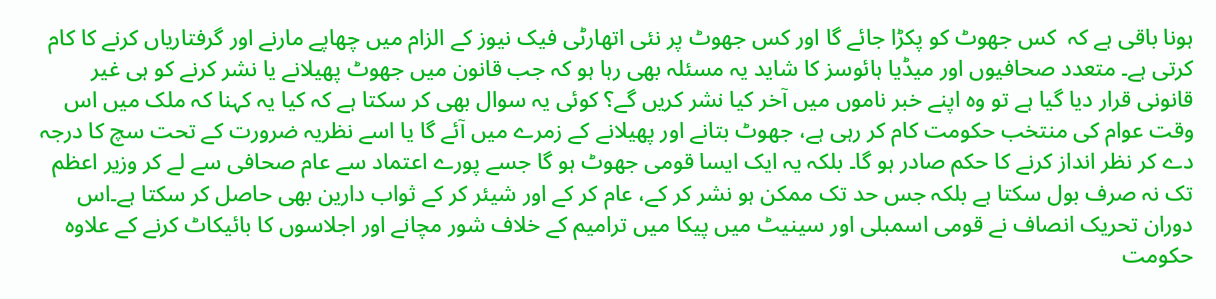ہونا باقی ہے کہ  کس جھوٹ کو پکڑا جائے گا اور کس جھوٹ پر نئی اتھارٹی فیک نیوز کے الزام میں چھاپے مارنے اور گرفتاریاں کرنے کا کام کرتی ہے۔ متعدد صحافیوں اور میڈیا ہائوسز کا شاید یہ مسئلہ بھی رہا ہو کہ جب قانون میں جھوٹ پھیلانے یا نشر کرنے کو ہی غیر قانونی قرار دیا گیا ہے تو وہ اپنے خبر ناموں میں آخر کیا نشر کریں گے؟ کوئی یہ سوال بھی کر سکتا ہے کہ کیا یہ کہنا کہ ملک میں اس وقت عوام کی منتخب حکومت کام کر رہی ہے، جھوٹ بتانے اور پھیلانے کے زمرے میں آئے گا یا اسے نظریہ ضرورت کے تحت سچ کا درجہ دے کر نظر انداز کرنے کا حکم صادر ہو گا۔ بلکہ یہ ایک ایسا قومی جھوٹ ہو گا جسے پورے اعتماد سے عام صحافی سے لے کر وزیر اعظم تک نہ صرف بول سکتا ہے بلکہ جس حد تک ممکن ہو نشر کر کے، عام کر کے اور شیئر کر کے ثواب دارین بھی حاصل کر سکتا ہے۔اس دوران تحریک انصاف نے قومی اسمبلی اور سینیٹ میں پیکا میں ترامیم کے خلاف شور مچانے اور اجلاسوں کا بائیکاٹ کرنے کے علاوہ حکومت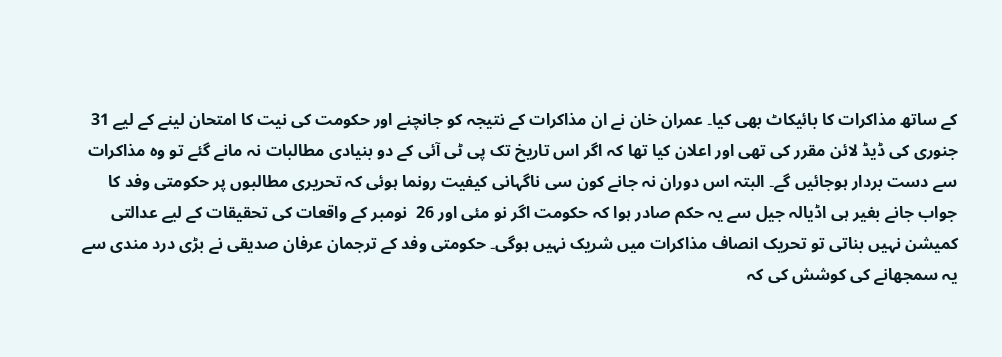کے ساتھ مذاکرات کا بائیکاٹ بھی کیا۔ عمران خان نے ان مذاکرات کے نتیجہ کو جانچنے اور حکومت کی نیت کا امتحان لینے کے لیے 31 جنوری کی ڈیڈ لائن مقرر کی تھی اور اعلان کیا تھا کہ اگر اس تاریخ تک پی ٹی آئی کے دو بنیادی مطالبات نہ مانے گئے تو وہ مذاکرات سے دست بردار ہوجائیں گے۔ البتہ اس دوران نہ جانے کون سی ناگہانی کیفیت رونما ہوئی کہ تحریری مطالبوں پر حکومتی وفد کا جواب جانے بغیر ہی اڈیالہ جیل سے یہ حکم صادر ہوا کہ حکومت اگر نو مئی اور 26  نومبر کے واقعات کی تحقیقات کے لیے عدالتی کمیشن نہیں بناتی تو تحریک انصاف مذاکرات میں شریک نہیں ہوگی۔ حکومتی وفد کے ترجمان عرفان صدیقی نے بڑی درد مندی سے یہ سمجھانے کی کوشش کی کہ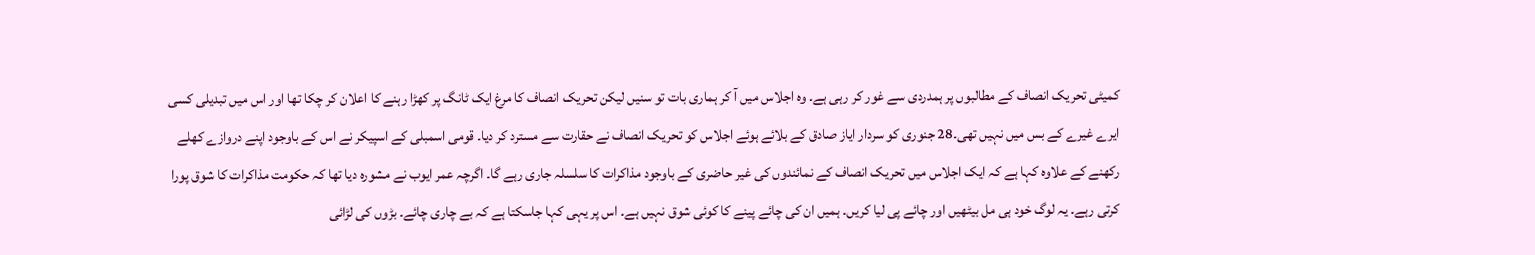کمیٹی تحریک انصاف کے مطالبوں پر ہمدردی سے غور کر رہی ہے۔ وہ اجلاس میں آ کر ہماری بات تو سنیں لیکن تحریک انصاف کا مرغ ایک ٹانگ پر کھڑا رہنے کا اعلان کر چکا تھا اور اس میں تبدیلی کسی ایرے غیرے کے بس میں نہیں تھی۔28 جنوری کو سردار ایاز صادق کے بلائے ہوئے اجلاس کو تحریک انصاف نے حقارت سے مسترد کر دیا۔ قومی اسمبلی کے اسپیکر نے اس کے باوجود اپنے دروازے کھلے رکھنے کے علاوہ کہا ہے کہ ایک اجلاس میں تحریک انصاف کے نمائندوں کی غیر حاضری کے باوجود مذاکرات کا سلسلہ جاری رہے گا۔ اگرچہ عمر ایوب نے مشورہ دیا تھا کہ حکومت مذاکرات کا شوق پورا کرتی رہے۔ یہ لوگ خود ہی مل بیٹھیں اور چائے پی لیا کریں۔ ہمیں ان کی چائے پینے کا کوئی شوق نہیں ہے۔ اس پر یہی کہا جاسکتا ہے کہ بے چاری چائے۔ بڑوں کی لڑائی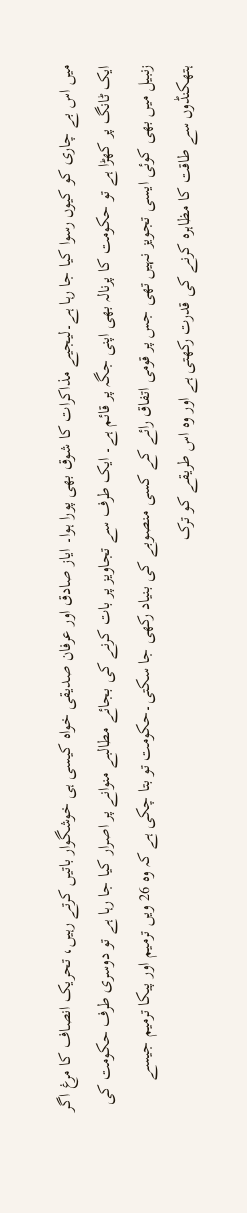میں اس بے چاری کو کیوں رسوا کیا جا رہا ہے۔لیجیے مذاکرات کا شوق بھی پورا ہوا۔ ایاز صادق اور عرفان صدیقی خواہ کیسی ہی خوشگوار باتیں کرتے رہیں، تحریک انصاف کا مرغ اگر ایک ٹانگ پر کھڑا ہے تو حکومت کا پرنالہ بھی اپنی جگہ پر قائم ہے۔ ایک طرف سے تجاویز پر بات کرنے کی بجائے مطالبے منوانے پر اصرار کیا جا رہا ہے تو دوسری طرف حکومت کی زنبیل میں بھی کوئی ایسی تجویز نہیں تھی جس پر قومی اتفاق رائے کے کسی منصوبے کی بنیاد رکھی جا سکتی۔حکومت تو بتا چکی ہے کہ وہ 26 ویں ترمیم اور پیکا ترمیم جیسے ہتھکنڈوں سے طاقت کا مظاہرہ کرنے کی قدرت رکھتی ہے اور وہ اس طریقے کو ترک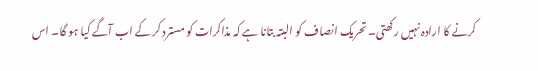کرنے کا ارادہ نہیں رکھتی۔ تحریک انصاف کو البتہ بتانا ہے کہ مذاکرات کو مسترد کر کے اب آگے کیا ہو گا۔ اس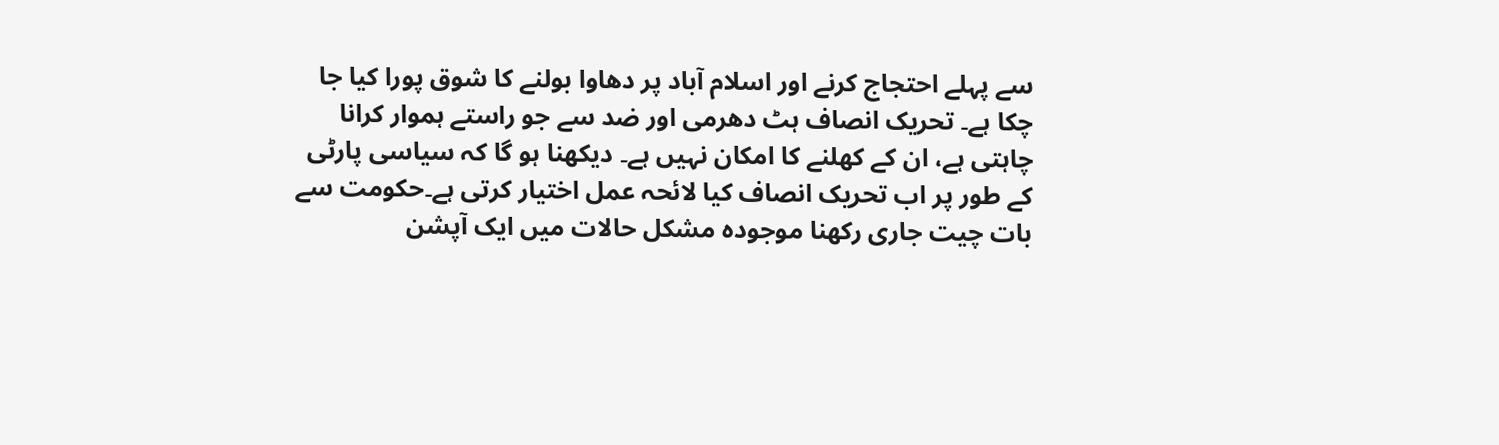سے پہلے احتجاج کرنے اور اسلام آباد پر دھاوا بولنے کا شوق پورا کیا جا چکا ہے۔ تحریک انصاف ہٹ دھرمی اور ضد سے جو راستے ہموار کرانا چاہتی ہے، ان کے کھلنے کا امکان نہیں ہے۔ دیکھنا ہو گا کہ سیاسی پارٹی کے طور پر اب تحریک انصاف کیا لائحہ عمل اختیار کرتی ہے۔حکومت سے بات چیت جاری رکھنا موجودہ مشکل حالات میں ایک آپشن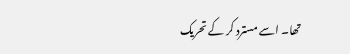تھا۔ اسے مسترد کر کے تحریک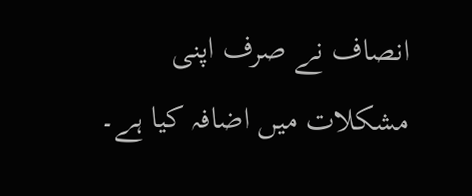انصاف نے صرف اپنی مشکلات میں اضافہ کیا ہے۔